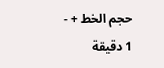حجم الخط + -
1 دقيقة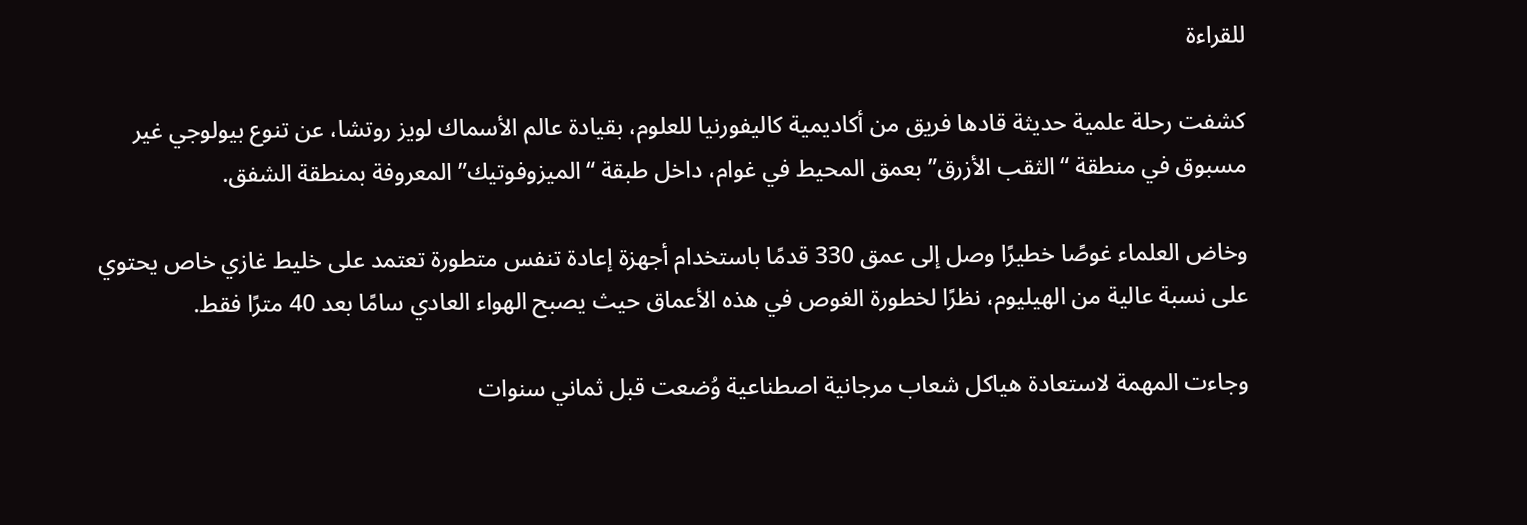للقراءة

كشفت رحلة علمية حديثة قادها فريق من أكاديمية كاليفورنيا للعلوم، بقيادة عالم الأسماك لويز روتشا، عن تنوع بيولوجي غير مسبوق في منطقة “الثقب الأزرق” بعمق المحيط في غوام، داخل طبقة “الميزوفوتيك” المعروفة بمنطقة الشفق.

وخاض العلماء غوصًا خطيرًا وصل إلى عمق 330 قدمًا باستخدام أجهزة إعادة تنفس متطورة تعتمد على خليط غازي خاص يحتوي على نسبة عالية من الهيليوم، نظرًا لخطورة الغوص في هذه الأعماق حيث يصبح الهواء العادي سامًا بعد 40 مترًا فقط.

وجاءت المهمة لاستعادة هياكل شعاب مرجانية اصطناعية وُضعت قبل ثماني سنوات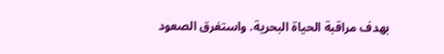بهدف مراقبة الحياة البحرية. واستغرق الصعود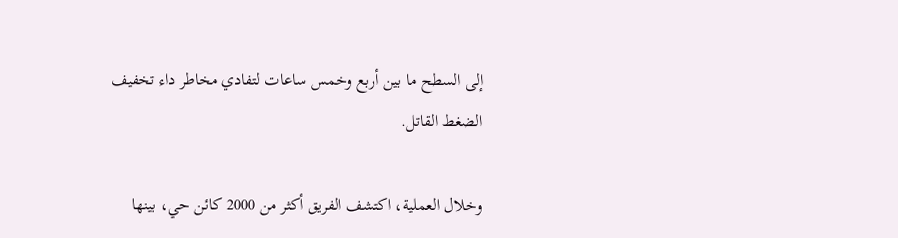إلى السطح ما بين أربع وخمس ساعات لتفادي مخاطر داء تخفيف الضغط القاتل.

وخلال العملية، اكتشف الفريق أكثر من 2000 كائن حي، بينها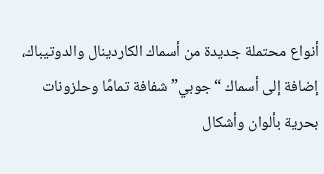أنواع محتملة جديدة من أسماك الكاردينال والدوتيباك، إضافة إلى أسماك “جوبي” شفافة تمامًا وحلزونات بحرية بألوان وأشكال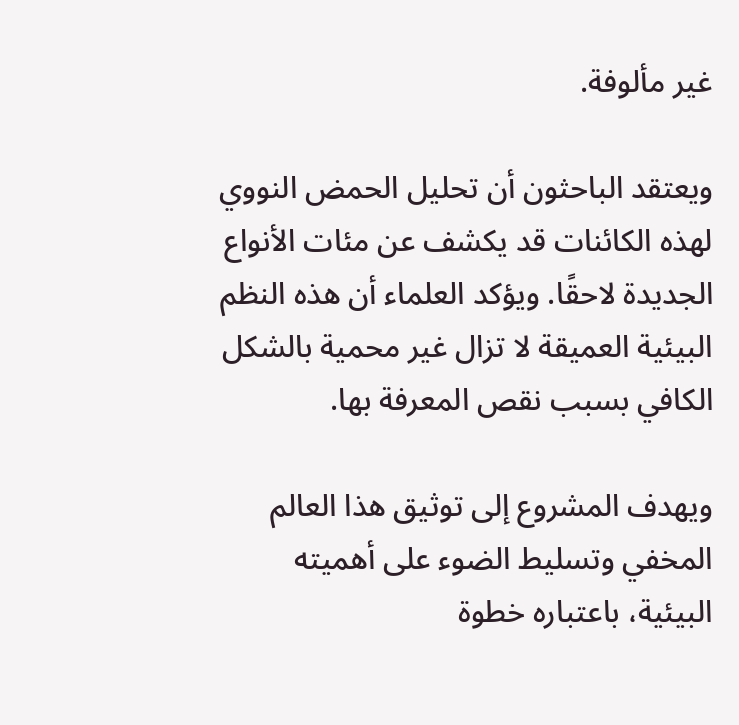غير مألوفة.

ويعتقد الباحثون أن تحليل الحمض النووي لهذه الكائنات قد يكشف عن مئات الأنواع الجديدة لاحقًا. ويؤكد العلماء أن هذه النظم البيئية العميقة لا تزال غير محمية بالشكل الكافي بسبب نقص المعرفة بها.

ويهدف المشروع إلى توثيق هذا العالم المخفي وتسليط الضوء على أهميته البيئية، باعتباره خطوة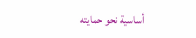أساسية نحو حمايته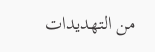من التهديدات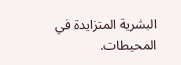البشرية المتزايدة في المحيطات.